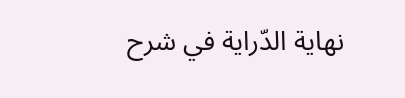نهاية الدّراية في شرح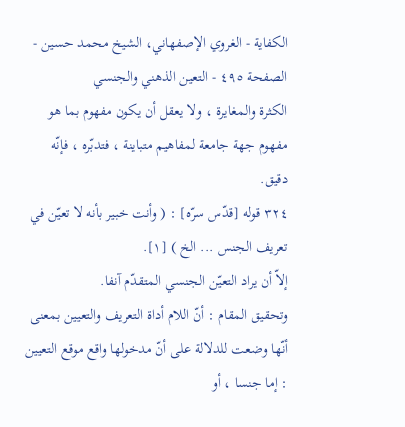الكفاية - الغروي الإصفهاني، الشيخ محمد حسين - الصفحة ٤٩٥ - التعين الذهني والجنسي
الكثرة والمغايرة ، ولا يعقل أن يكون مفهوم بما هو مفهوم جهة جامعة لمفاهيم متباينة ، فتدبّره ، فإنّه دقيق.
٣٢٤ قوله [قدّس سرّه] : ( وأنت خبير بأنه لا تعيّن في تعريف الجنس ... الخ ) [١].
إلاّ أن يراد التعيّن الجنسي المتقدّم آنفا.
وتحقيق المقام : أنّ اللام أداة التعريف والتعيين بمعنى أنّها وضعت للدلالة على أنّ مدخولها واقع موقع التعيين : إما جنسا ، أو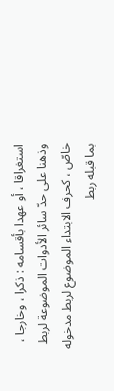استغراقا ، أو عهدا بأقسامه : ذكرا ، وخارجا ، وذهنا على حدّ سائر الأدوات الموضوعة لربط خاصّ ، كحرف الابتداء الموضوع لربط مدخوله بما قبله ربط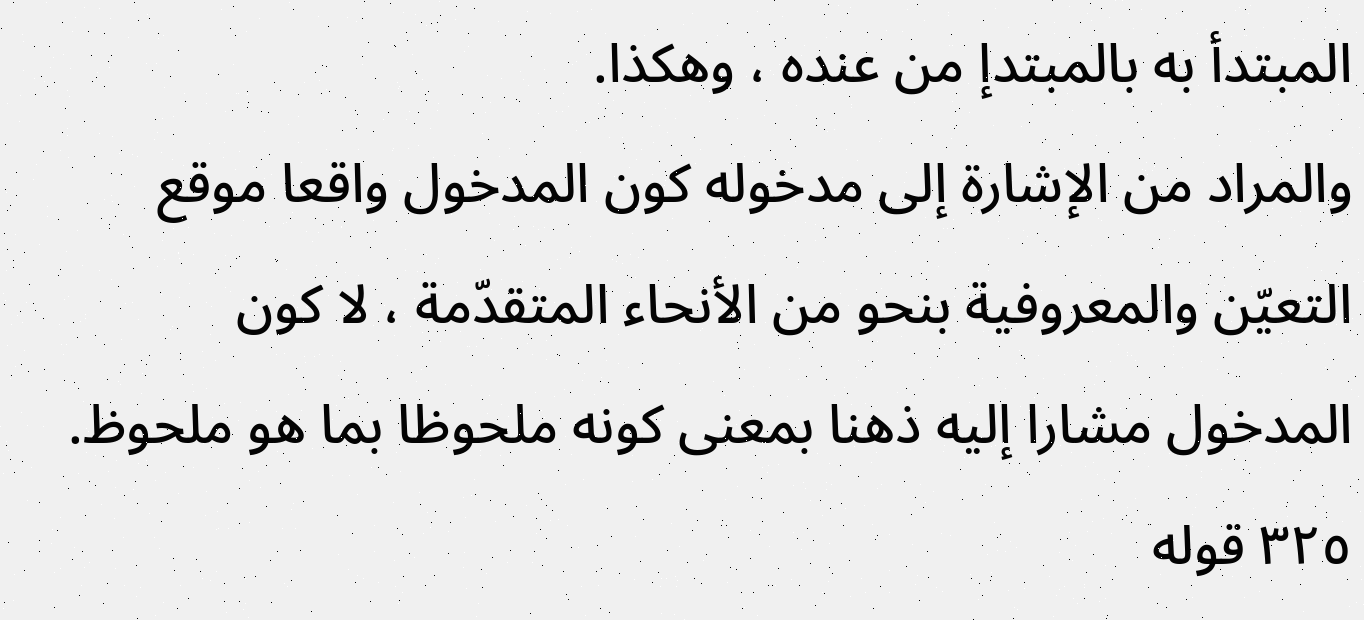المبتدأ به بالمبتدإ من عنده ، وهكذا.
والمراد من الإشارة إلى مدخوله كون المدخول واقعا موقع التعيّن والمعروفية بنحو من الأنحاء المتقدّمة ، لا كون المدخول مشارا إليه ذهنا بمعنى كونه ملحوظا بما هو ملحوظ.
٣٢٥ قوله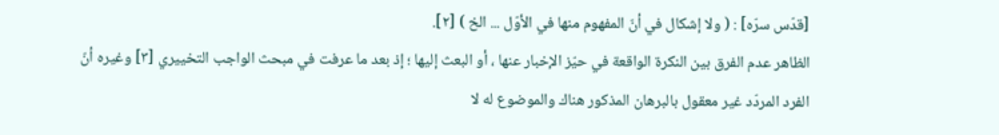[قدّس سرّه] : ( ولا إشكال في أنّ المفهوم منها في الأوّل ... الخ ) [٢].
الظاهر عدم الفرق بين النكرة الواقعة في حيّز الإخبار عنها ، أو البعث إليها ؛ إذ بعد ما عرفت في مبحث الواجب التخييري [٣] وغيره أنّ الفرد المردّد غير معقول بالبرهان المذكور هناك والموضوع له لا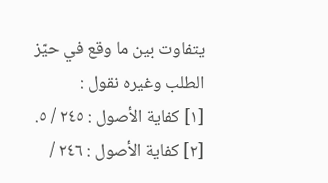يتفاوت بين ما وقع في حيّز الطلب وغيره نقول :
[١] كفاية الأصول : ٢٤٥ / ٥. [٢] كفاية الأصول : ٢٤٦ /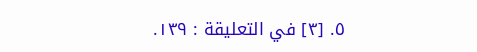٥. [٣] في التعليقة : ١٣٩.